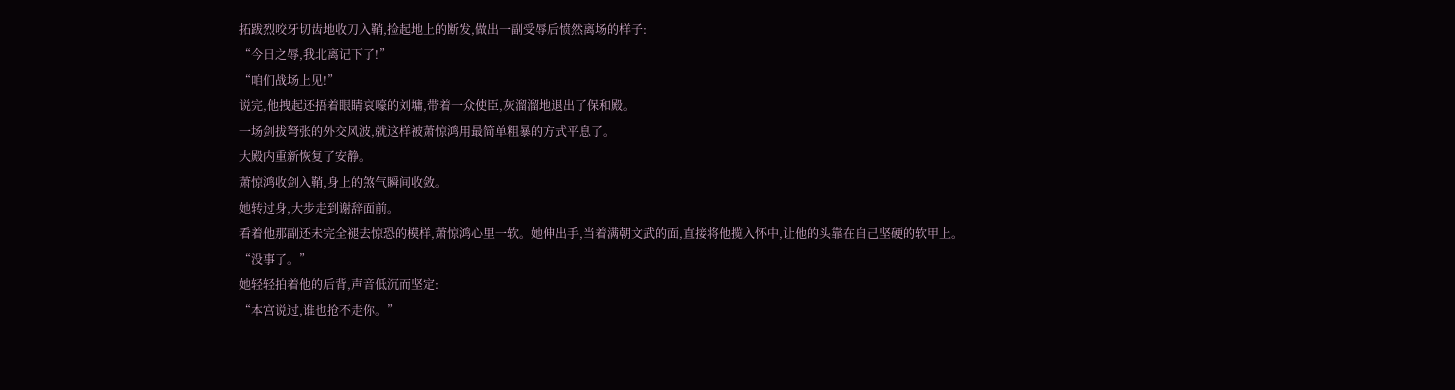拓跋烈咬牙切齿地收刀入鞘,捡起地上的断发,做出一副受辱后愤然离场的样子:
“今日之辱,我北离记下了!”
“咱们战场上见!”
说完,他拽起还捂着眼睛哀嚎的刘墉,带着一众使臣,灰溜溜地退出了保和殿。
一场剑拔弩张的外交风波,就这样被萧惊鸿用最简单粗暴的方式平息了。
大殿内重新恢复了安静。
萧惊鸿收剑入鞘,身上的煞气瞬间收敛。
她转过身,大步走到谢辞面前。
看着他那副还未完全褪去惊恐的模样,萧惊鸿心里一软。她伸出手,当着满朝文武的面,直接将他揽入怀中,让他的头靠在自己坚硬的软甲上。
“没事了。”
她轻轻拍着他的后背,声音低沉而坚定:
“本宫说过,谁也抢不走你。”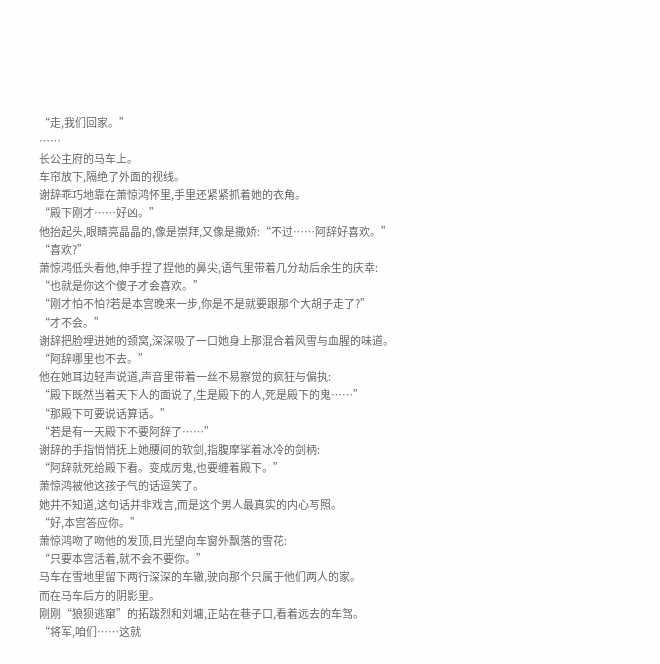“走,我们回家。”
……
长公主府的马车上。
车帘放下,隔绝了外面的视线。
谢辞乖巧地靠在萧惊鸿怀里,手里还紧紧抓着她的衣角。
“殿下刚才……好凶。”
他抬起头,眼睛亮晶晶的,像是崇拜,又像是撒娇:“不过……阿辞好喜欢。”
“喜欢?”
萧惊鸿低头看他,伸手捏了捏他的鼻尖,语气里带着几分劫后余生的庆幸:
“也就是你这个傻子才会喜欢。”
“刚才怕不怕?若是本宫晚来一步,你是不是就要跟那个大胡子走了?”
“才不会。”
谢辞把脸埋进她的颈窝,深深吸了一口她身上那混合着风雪与血腥的味道。
“阿辞哪里也不去。”
他在她耳边轻声说道,声音里带着一丝不易察觉的疯狂与偏执:
“殿下既然当着天下人的面说了,生是殿下的人,死是殿下的鬼……”
“那殿下可要说话算话。”
“若是有一天殿下不要阿辞了……”
谢辞的手指悄悄抚上她腰间的软剑,指腹摩挲着冰冷的剑柄:
“阿辞就死给殿下看。变成厉鬼,也要缠着殿下。”
萧惊鸿被他这孩子气的话逗笑了。
她并不知道,这句话并非戏言,而是这个男人最真实的内心写照。
“好,本宫答应你。”
萧惊鸿吻了吻他的发顶,目光望向车窗外飘落的雪花:
“只要本宫活着,就不会不要你。”
马车在雪地里留下两行深深的车辙,驶向那个只属于他们两人的家。
而在马车后方的阴影里。
刚刚“狼狈逃窜”的拓跋烈和刘墉,正站在巷子口,看着远去的车驾。
“将军,咱们……这就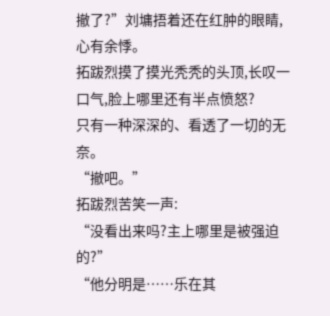撤了?”刘墉捂着还在红肿的眼睛,心有余悸。
拓跋烈摸了摸光秃秃的头顶,长叹一口气,脸上哪里还有半点愤怒?
只有一种深深的、看透了一切的无奈。
“撤吧。”
拓跋烈苦笑一声:
“没看出来吗?主上哪里是被强迫的?”
“他分明是……乐在其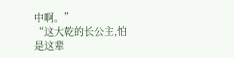中啊。”
“这大乾的长公主,怕是这辈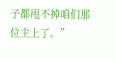子都甩不掉咱们那位主上了。”